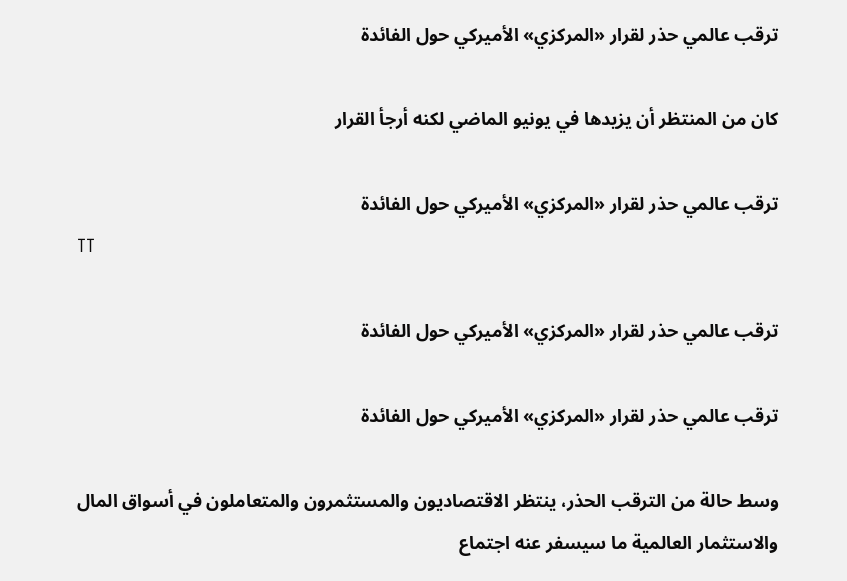ترقب عالمي حذر لقرار «المركزي» الأميركي حول الفائدة

كان من المنتظر أن يزيدها في يونيو الماضي لكنه أرجأ القرار

ترقب عالمي حذر لقرار «المركزي» الأميركي حول الفائدة
TT

ترقب عالمي حذر لقرار «المركزي» الأميركي حول الفائدة

ترقب عالمي حذر لقرار «المركزي» الأميركي حول الفائدة

وسط حالة من الترقب الحذر، ينتظر الاقتصاديون والمستثمرون والمتعاملون في أسواق المال والاستثمار العالمية ما سيسفر عنه اجتماع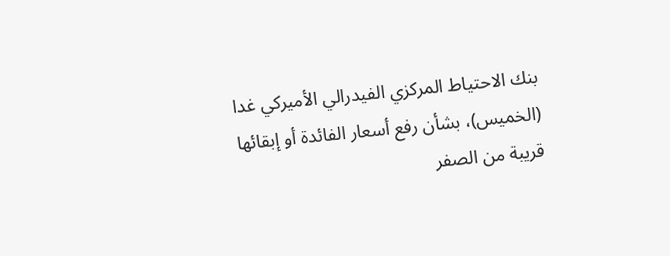بنك الاحتياط المركزي الفيدرالي الأميركي غدا (الخميس)، بشأن رفع أسعار الفائدة أو إبقائها قريبة من الصفر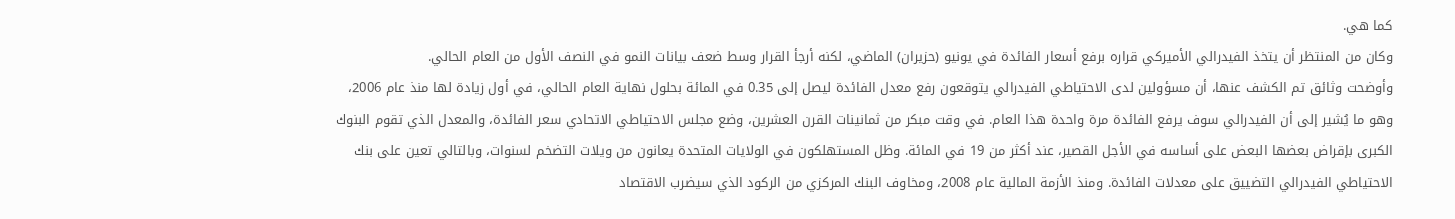كما هي.
وكان من المنتظر أن يتخذ الفيدرالي الأميركي قراره برفع أسعار الفائدة في يونيو (حزيران) الماضي، لكنه أرجأ القرار وسط ضعف بيانات النمو في النصف الأول من العام الحالي.
وأوضحت وثائق تم الكشف عنها، أن مسؤولين لدى الاحتياطي الفيدرالي يتوقعون رفع معدل الفائدة ليصل إلى 0.35 في المائة بحلول نهاية العام الحالي، في أول زيادة لها منذ عام 2006، وهو ما يُشير إلى أن الفيدرالي سوف يرفع الفائدة مرة واحدة هذا العام. في وقت مبكر من ثمانينات القرن العشرين، وضع مجلس الاحتياطي الاتحادي سعر الفائدة، والمعدل الذي تقوم البنوك الكبرى بإقراض بعضها البعض على أساسه في الأجل القصير، عند أكثر من 19 في المائة. وظل المستهلكون في الولايات المتحدة يعانون من ويلات التضخم لسنوات، وبالتالي تعين على بنك الاحتياطي الفيدرالي التضييق على معدلات الفائدة. ومنذ الأزمة المالية عام 2008، ومخاوف البنك المركزي من الركود الذي سيضرب الاقتصاد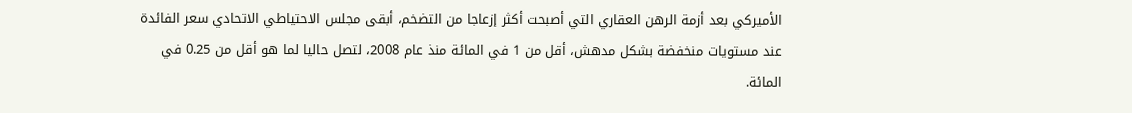الأميركي بعد أزمة الرهن العقاري التي أصبحت أكثر إزعاجا من التضخم، أبقى مجلس الاحتياطي الاتحادي سعر الفائدة عند مستويات منخفضة بشكل مدهش، أقل من 1 في المائة منذ عام 2008، لتصل حاليا لما هو أقل من 0.25 في المائة.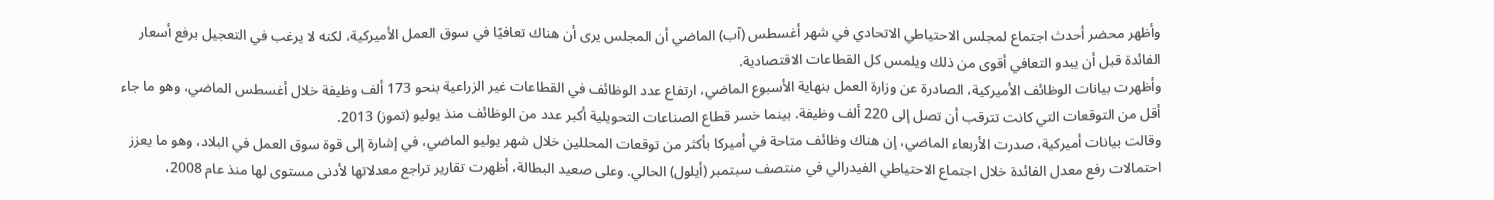وأظهر محضر أحدث اجتماع لمجلس الاحتياطي الاتحادي في شهر أغسطس (آب) الماضي أن المجلس يرى أن هناك تعافيًا في سوق العمل الأميركية، لكنه لا يرغب في التعجيل برفع أسعار الفائدة قبل أن يبدو التعافي أقوى من ذلك ويلمس كل القطاعات الاقتصادية.
وأظهرت بيانات الوظائف الأميركية، الصادرة عن وزارة العمل بنهاية الأسبوع الماضي، ارتفاع عدد الوظائف في القطاعات غير الزراعية بنحو 173 ألف وظيفة خلال أغسطس الماضي، وهو ما جاء أقل من التوقعات التي كانت تترقب أن تصل إلى 220 ألف وظيفة. بينما خسر قطاع الصناعات التحويلية أكبر عدد من الوظائف منذ يوليو (تموز) 2013.
وقالت بيانات أميركية، صدرت الأربعاء الماضي، إن هناك وظائف متاحة في أميركا بأكثر من توقعات المحللين خلال شهر يوليو الماضي، في إشارة إلى قوة سوق العمل في البلاد، وهو ما يعزز احتمالات رفع معدل الفائدة خلال اجتماع الاحتياطي الفيدرالي في منتصف سبتمبر (أيلول) الحالي. وعلى صعيد البطالة، أظهرت تقارير تراجع معدلاتها لأدنى مستوى لها منذ عام 2008،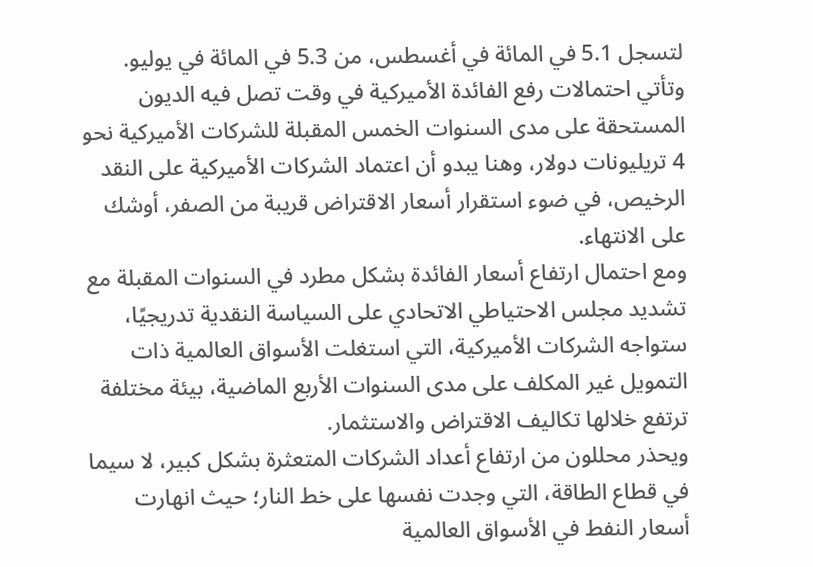لتسجل 5.1 في المائة في أغسطس، من 5.3 في المائة في يوليو. وتأتي احتمالات رفع الفائدة الأميركية في وقت تصل فيه الديون المستحقة على مدى السنوات الخمس المقبلة للشركات الأميركية نحو 4 تريليونات دولار، وهنا يبدو أن اعتماد الشركات الأميركية على النقد الرخيص، في ضوء استقرار أسعار الاقتراض قريبة من الصفر، أوشك على الانتهاء.
ومع احتمال ارتفاع أسعار الفائدة بشكل مطرد في السنوات المقبلة مع تشديد مجلس الاحتياطي الاتحادي على السياسة النقدية تدريجيًا، ستواجه الشركات الأميركية، التي استغلت الأسواق العالمية ذات التمويل غير المكلف على مدى السنوات الأربع الماضية، بيئة مختلفة ترتفع خلالها تكاليف الاقتراض والاستثمار.
ويحذر محللون من ارتفاع أعداد الشركات المتعثرة بشكل كبير، لا سيما في قطاع الطاقة، التي وجدت نفسها على خط النار؛ حيث انهارت أسعار النفط في الأسواق العالمية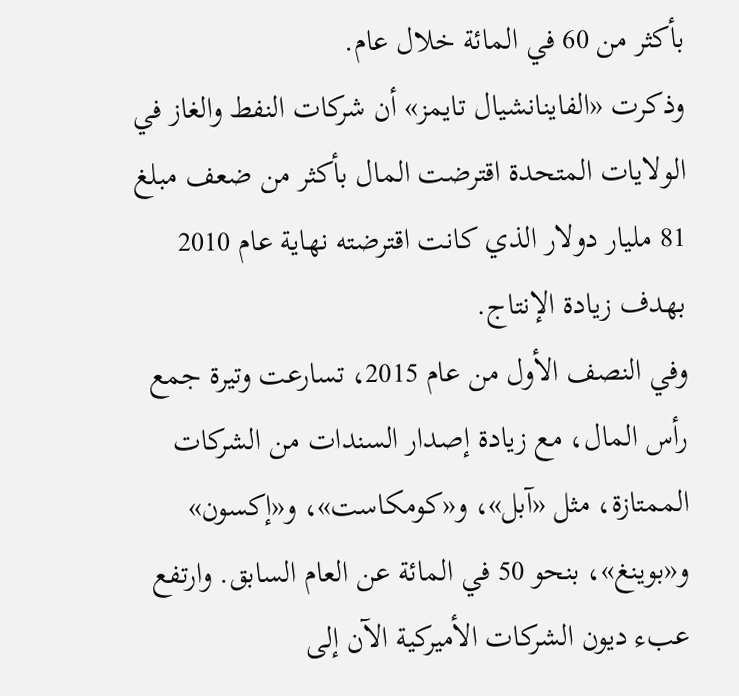بأكثر من 60 في المائة خلال عام.
وذكرت «الفاينانشيال تايمز» أن شركات النفط والغاز في الولايات المتحدة اقترضت المال بأكثر من ضعف مبلغ 81 مليار دولار الذي كانت اقترضته نهاية عام 2010 بهدف زيادة الإنتاج.
وفي النصف الأول من عام 2015، تسارعت وتيرة جمع رأس المال، مع زيادة إصدار السندات من الشركات الممتازة، مثل «آبل»، و«كومكاست»، و«إكسون» و«بوينغ»، بنحو 50 في المائة عن العام السابق. وارتفع عبء ديون الشركات الأميركية الآن إلى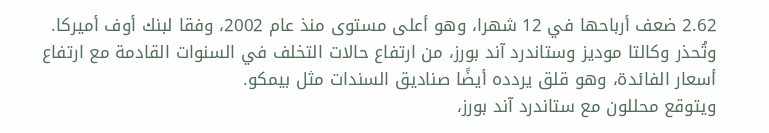2.62 ضعف أرباحها في 12 شهرا، وهو أعلى مستوى منذ عام 2002، وفقا لبنك أوف أميركا. وتُحذر وكالتا موديز وستاندرد آند بورز، من ارتفاع حالات التخلف في السنوات القادمة مع ارتفاع أسعار الفائدة، وهو قلق يردده أيضًا صناديق السندات مثل بيمكو.
ويتوقع محللون مع ستاندرد آند بورز،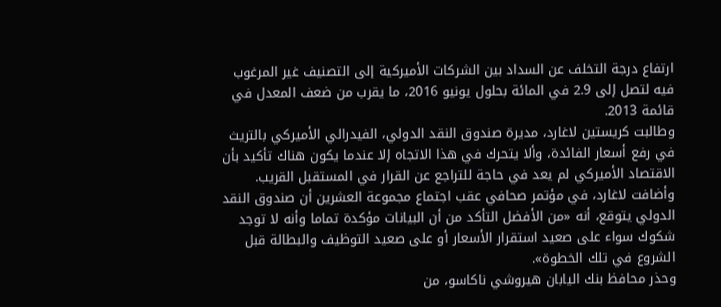ارتفاع درجة التخلف عن السداد بين الشركات الأميركية إلى التصنيف غير المرغوب فيه لتصل إلى 2.9 في المائة بحلول يونيو 2016، ما يقرب من ضعف المعدل في قائمة 2013.
وطالبت كريستين لاغارد، مديرة صندوق النقد الدولي، الفيدرالي الأميركي بالتريث في رفع أسعار الفائدة، وألا يتحرك في هذا الاتجاه إلا عندما يكون هناك تأكيد بأن الاقتصاد الأميركي لم يعد في حاجة للتراجع عن القرار في المستقبل القريب.
وأضافت لاغارد، في مؤتمر صحافي عقب اجتماع مجموعة العشرين أن صندوق النقد الدولي يتوقع، أنه «من الأفضل التأكد من أن البيانات مؤكدة تماما وأنه لا توجد شكوك سواء على صعيد استقرار الأسعار أو على صعيد التوظيف والبطالة قبل الشروع في تلك الخطوة».
وحذر محافظ بنك اليابان هيروشي ناكاسو، من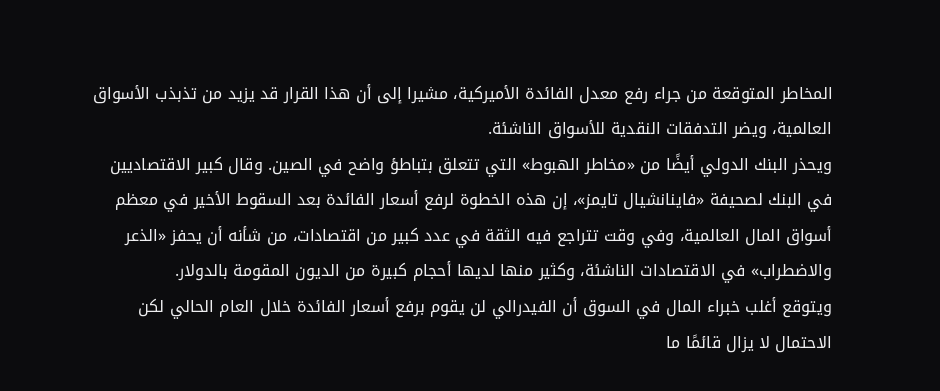المخاطر المتوقعة من جراء رفع معدل الفائدة الأميركية، مشيرا إلى أن هذا القرار قد يزيد من تذبذب الأسواق العالمية، ويضر التدفقات النقدية للأسواق الناشئة.
ويحذر البنك الدولي أيضًا من «مخاطر الهبوط» التي تتعلق بتباطؤ واضح في الصين. وقال كبير الاقتصاديين في البنك لصحيفة «فاينانشيال تايمز»، إن هذه الخطوة لرفع أسعار الفائدة بعد السقوط الأخير في معظم أسواق المال العالمية، وفي وقت تتراجع فيه الثقة في عدد كبير من اقتصادات، من شأنه أن يحفز «الذعر والاضطراب» في الاقتصادات الناشئة، وكثير منها لديها أحجام كبيرة من الديون المقومة بالدولار.
ويتوقع أغلب خبراء المال في السوق أن الفيدرالي لن يقوم برفع أسعار الفائدة خلال العام الحالي لكن الاحتمال لا يزال قائمًا ما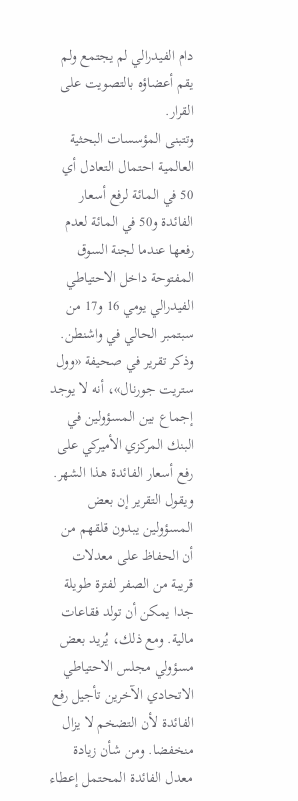دام الفيدرالي لم يجتمع ولم يقم أعضاؤه بالتصويت على القرار.
وتتبنى المؤسسات البحثية العالمية احتمال التعادل أي 50 في المائة لرفع أسعار الفائدة و50 في المائة لعدم رفعها عندما لجنة السوق المفتوحة داخل الاحتياطي الفيدرالي يومي 16 و17 من سبتمبر الحالي في واشنطن.
وذكر تقرير في صحيفة «وول ستريت جورنال»، أنه لا يوجد إجماع بين المسؤولين في البنك المركزي الأميركي على رفع أسعار الفائدة هذا الشهر.
ويقول التقرير إن بعض المسؤولين يبدون قلقهم من أن الحفاظ على معدلات قريبة من الصفر لفترة طويلة جدا يمكن أن تولد فقاعات مالية. ومع ذلك، يُريد بعض مسؤولي مجلس الاحتياطي الاتحادي الآخرين تأجيل رفع الفائدة لأن التضخم لا يزال منخفضا. ومن شأن زيادة معدل الفائدة المحتمل إعطاء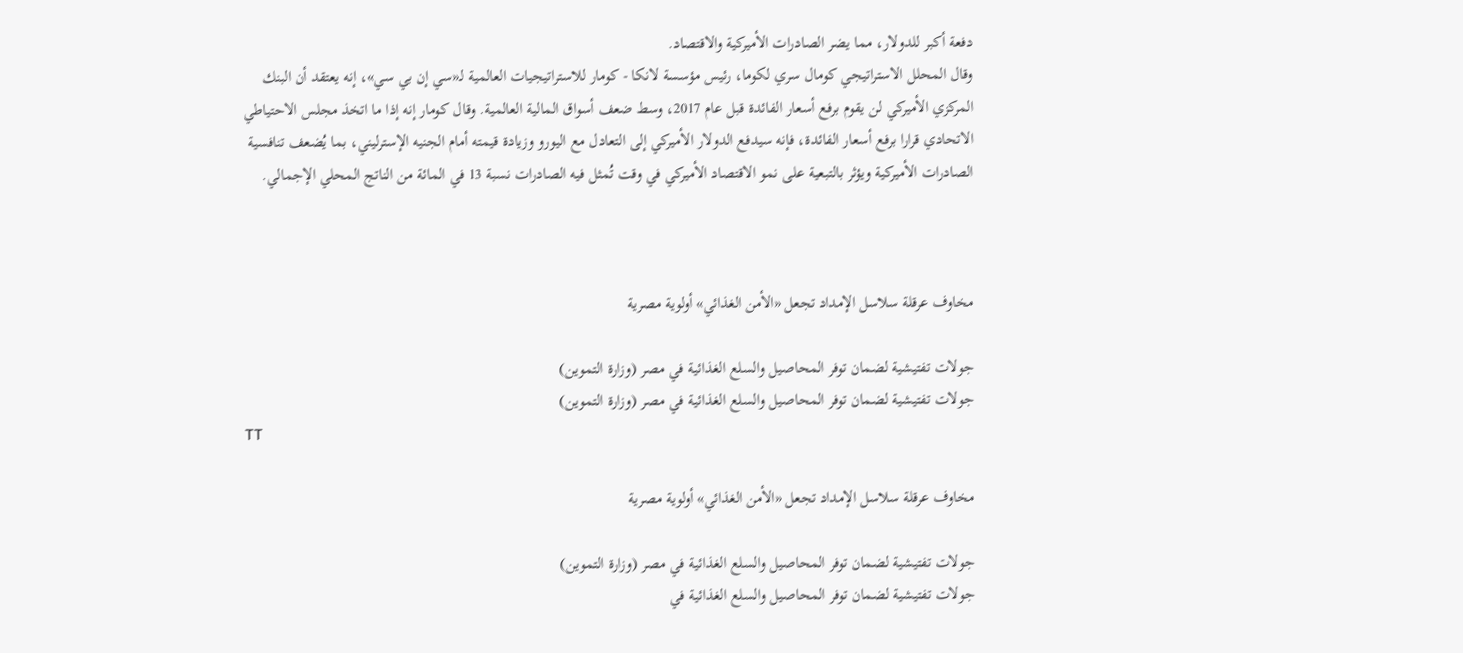دفعة أكبر للدولار، مما يضر الصادرات الأميركية والاقتصاد.
وقال المحلل الاستراتيجي كومال سري لكوما، رئيس مؤسسة لانكا - كومار للاستراتيجيات العالمية لـ«سي إن بي سي»، إنه يعتقد أن البنك المركزي الأميركي لن يقوم برفع أسعار الفائدة قبل عام 2017، وسط ضعف أسواق المالية العالمية. وقال كومار إنه إذا ما اتخذ مجلس الاحتياطي الاتحادي قرارا برفع أسعار الفائدة، فإنه سيدفع الدولار الأميركي إلى التعادل مع اليورو وزيادة قيمته أمام الجنيه الإسترليني، بما يُضعف تنافسية الصادرات الأميركية ويؤثر بالتبعية على نمو الاقتصاد الأميركي في وقت تُمثل فيه الصادرات نسبة 13 في المائة من الناتج المحلي الإجمالي.



مخاوف عرقلة سلاسل الإمداد تجعل «الأمن الغذائي» أولوية مصرية

جولات تفتيشية لضمان توفر المحاصيل والسلع الغذائية في مصر (وزارة التموين)
جولات تفتيشية لضمان توفر المحاصيل والسلع الغذائية في مصر (وزارة التموين)
TT

مخاوف عرقلة سلاسل الإمداد تجعل «الأمن الغذائي» أولوية مصرية

جولات تفتيشية لضمان توفر المحاصيل والسلع الغذائية في مصر (وزارة التموين)
جولات تفتيشية لضمان توفر المحاصيل والسلع الغذائية في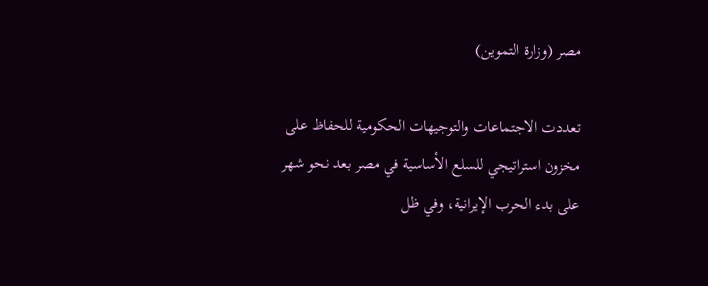مصر (وزارة التموين)

تعددت الاجتماعات والتوجيهات الحكومية للحفاظ على مخزون استراتيجي للسلع الأساسية في مصر بعد نحو شهر على بدء الحرب الإيرانية، وفي ظل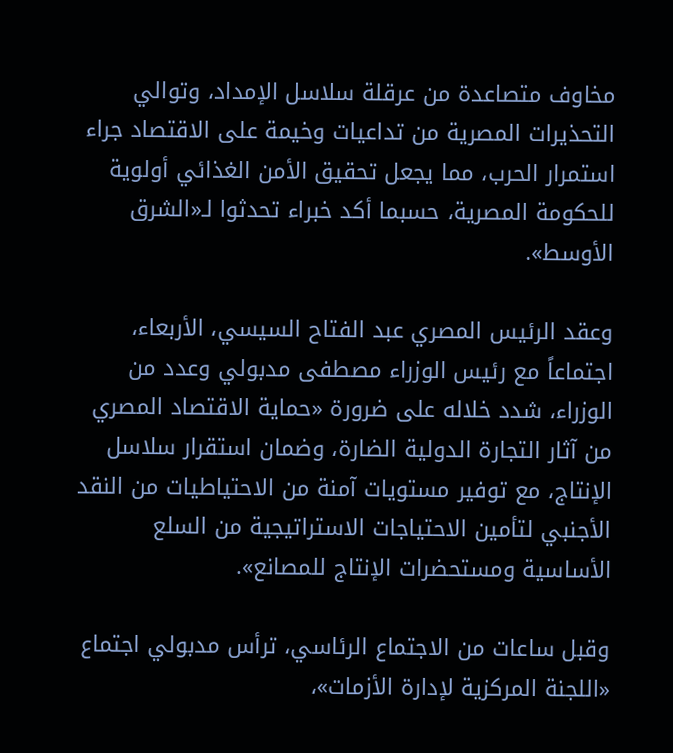مخاوف متصاعدة من عرقلة سلاسل الإمداد، وتوالي التحذيرات المصرية من تداعيات وخيمة على الاقتصاد جراء استمرار الحرب، مما يجعل تحقيق الأمن الغذائي أولوية للحكومة المصرية، حسبما أكد خبراء تحدثوا لـ«الشرق الأوسط».

وعقد الرئيس المصري عبد الفتاح السيسي، الأربعاء، اجتماعاً مع رئيس الوزراء مصطفى مدبولي وعدد من الوزراء، شدد خلاله على ضرورة «حماية الاقتصاد المصري من آثار التجارة الدولية الضارة، وضمان استقرار سلاسل الإنتاج، مع توفير مستويات آمنة من الاحتياطيات من النقد الأجنبي لتأمين الاحتياجات الاستراتيجية من السلع الأساسية ومستحضرات الإنتاج للمصانع».

وقبل ساعات من الاجتماع الرئاسي، ترأس مدبولي اجتماع «اللجنة المركزية لإدارة الأزمات»،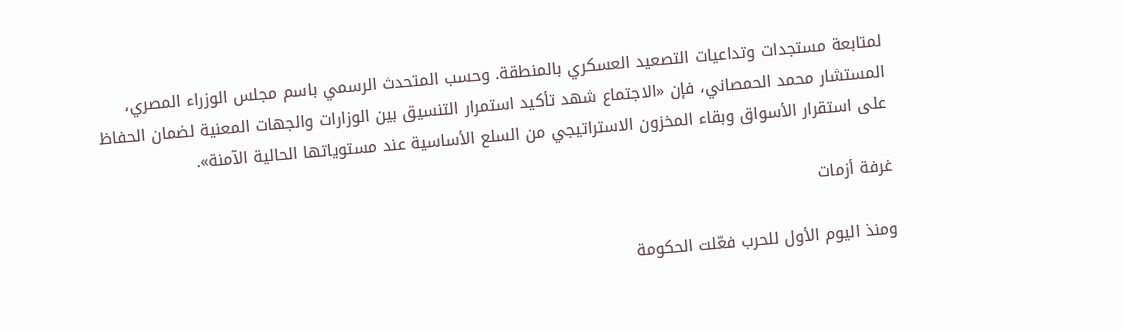لمتابعة مستجدات وتداعيات التصعيد العسكري بالمنطقة. وحسب المتحدث الرسمي باسم مجلس الوزراء المصري، المستشار محمد الحمصاني، فإن «الاجتماع شهد تأكيد استمرار التنسيق بين الوزارات والجهات المعنية لضمان الحفاظ على استقرار الأسواق وبقاء المخزون الاستراتيجي من السلع الأساسية عند مستوياتها الحالية الآمنة».

غرفة أزمات

ومنذ اليوم الأول للحرب فعّلت الحكومة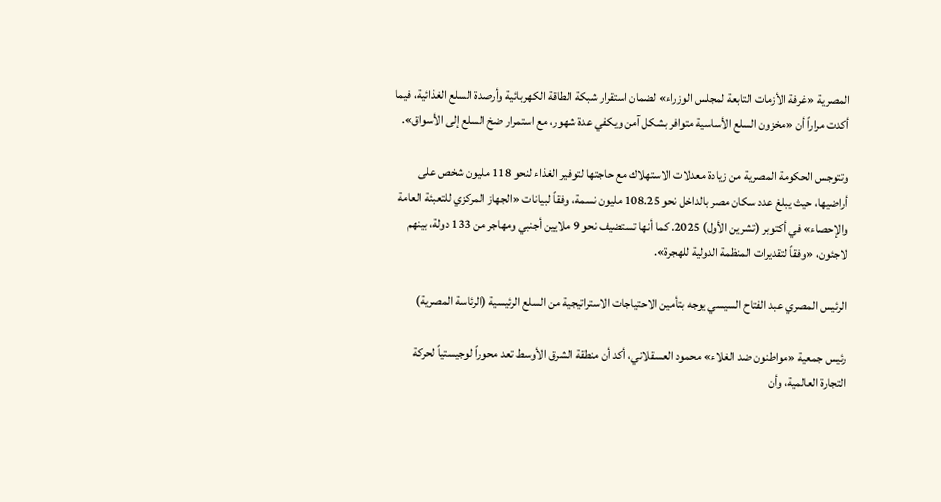المصرية «غرفة الأزمات التابعة لمجلس الوزراء» لضمان استقرار شبكة الطاقة الكهربائية وأرصدة السلع الغذائية، فيما أكدت مراراً أن «مخزون السلع الأساسية متوافر بشكل آمن ويكفي عدة شهور، مع استمرار ضخ السلع إلى الأسواق».

وتتوجس الحكومة المصرية من زيادة معدلات الاستهلاك مع حاجتها لتوفير الغذاء لنحو 118 مليون شخص على أراضيها، حيث يبلغ عدد سكان مصر بالداخل نحو 108.25 مليون نسمة، وفقاً لبيانات «الجهاز المركزي للتعبئة العامة والإحصاء» في أكتوبر (تشرين الأول) 2025. كما أنها تستضيف نحو 9 ملايين أجنبي ومهاجر من 133 دولة، بينهم لاجئون، «وفقاً لتقديرات المنظمة الدولية للهجرة».

الرئيس المصري عبد الفتاح السيسي يوجه بتأمين الاحتياجات الاستراتيجية من السلع الرئيسية (الرئاسة المصرية)

رئيس جمعية «مواطنون ضد الغلاء» محمود العسقلاني، أكد أن منطقة الشرق الأوسط تعد محوراً لوجيستياً لحركة التجارة العالمية، وأن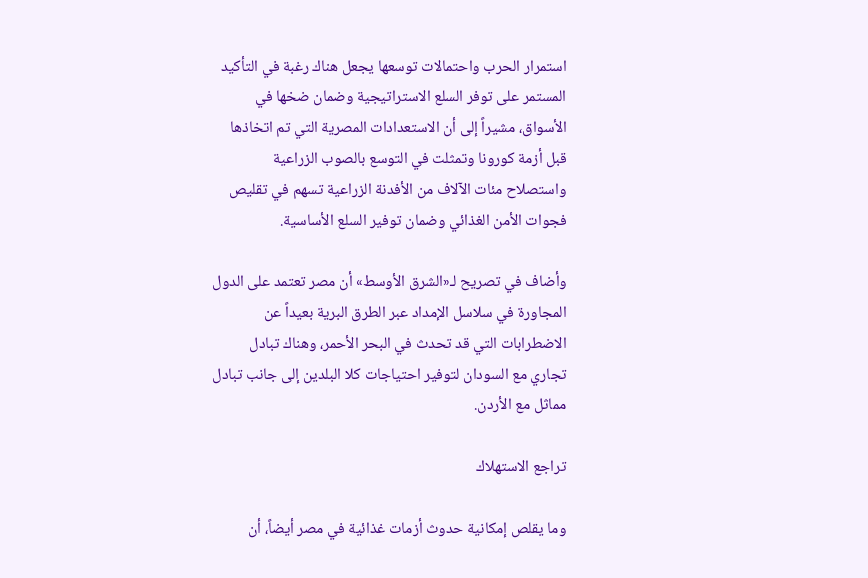استمرار الحرب واحتمالات توسعها يجعل هناك رغبة في التأكيد المستمر على توفر السلع الاستراتيجية وضمان ضخها في الأسواق، مشيراً إلى أن الاستعدادات المصرية التي تم اتخاذها قبل أزمة كورونا وتمثلت في التوسع بالصوب الزراعية واستصلاح مئات الآلاف من الأفدنة الزراعية تسهم في تقليص فجوات الأمن الغذائي وضمان توفير السلع الأساسية.

وأضاف في تصريح لـ«الشرق الأوسط» أن مصر تعتمد على الدول المجاورة في سلاسل الإمداد عبر الطرق البرية بعيداً عن الاضطرابات التي قد تحدث في البحر الأحمر، وهناك تبادل تجاري مع السودان لتوفير احتياجات كلا البلدين إلى جانب تبادل مماثل مع الأردن.

تراجع الاستهلاك

وما يقلص إمكانية حدوث أزمات غذائية في مصر أيضاً، أن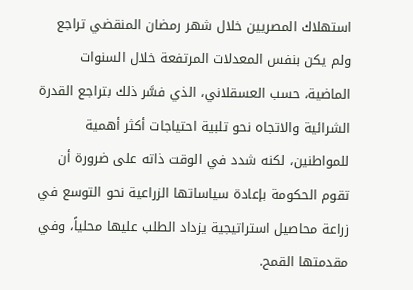استهلاك المصريين خلال شهر رمضان المنقضي تراجع ولم يكن بنفس المعدلات المرتفعة خلال السنوات الماضية، حسب العسقلاني، الذي فسَّر ذلك بتراجع القدرة الشرائية والاتجاه نحو تلبية احتياجات أكثر أهمية للمواطنين، لكنه شدد في الوقت ذاته على ضرورة أن تقوم الحكومة بإعادة سياساتها الزراعية نحو التوسع في زراعة محاصيل استراتيجية يزداد الطلب عليها محلياً، وفي مقدمتها القمح.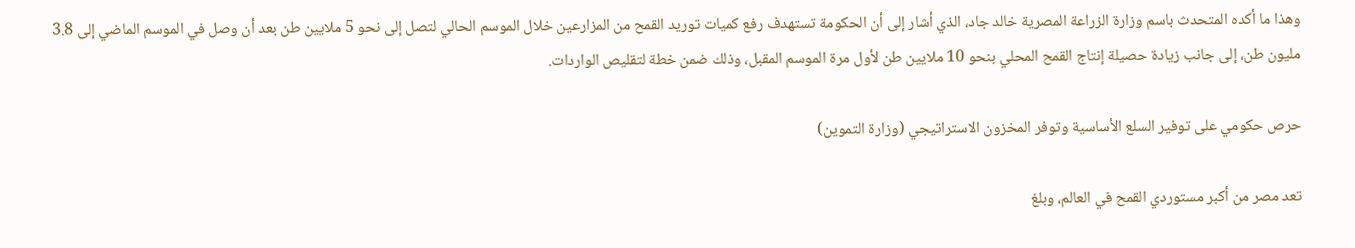وهذا ما أكده المتحدث باسم وزارة الزراعة المصرية خالد جاد، الذي أشار إلى أن الحكومة تستهدف رفع كميات توريد القمح من المزارعين خلال الموسم الحالي لتصل إلى نحو 5 ملايين طن بعد أن وصل في الموسم الماضي إلى 3.8 مليون طن، إلى جانب زيادة حصيلة إنتاج القمح المحلي بنحو 10 ملايين طن لأول مرة الموسم المقبل، وذلك ضمن خطة لتقليص الواردات.

حرص حكومي على توفير السلع الأساسية وتوفر المخزون الاستراتيجي (وزارة التموين)

تعد مصر من أكبر مستوردي القمح في العالم، وبلغ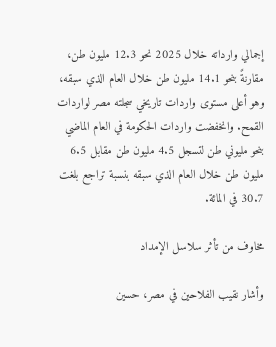إجمالي وارداته خلال 2025 نحو 12.3 مليون طن، مقارنةً بنحو 14.1 مليون طن خلال العام الذي سبقه، وهو أعلى مستوى واردات تاريخي سجلته مصر لواردات القمح. وانخفضت واردات الحكومة في العام الماضي بنحو مليوني طن لتسجل 4.5 مليون طن مقابل 6.5 مليون طن خلال العام الذي سبقه بنسبة تراجع بلغت 30.7 في المائة.

مخاوف من تأثر سلاسل الإمداد

وأشار نقيب الفلاحين في مصر، حسين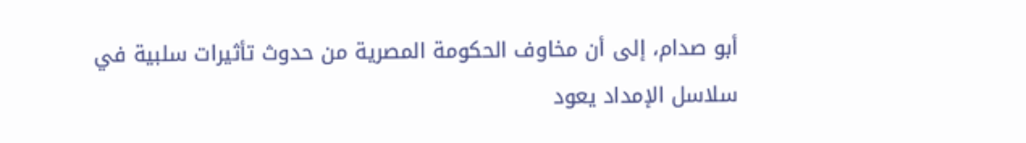أبو صدام، إلى أن مخاوف الحكومة المصرية من حدوث تأثيرات سلبية في سلاسل الإمداد يعود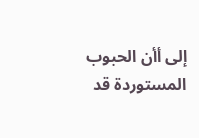إلى أأن الحبوب المستوردة قد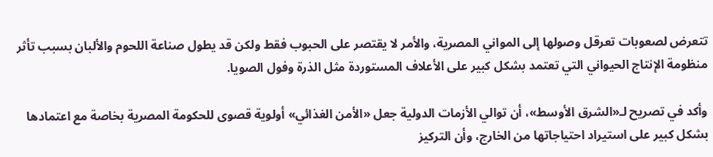تتعرض لصعوبات تعرقل وصولها إلى المواني المصرية، والأمر لا يقتصر على الحبوب فقط ولكن قد يطول صناعة اللحوم والألبان بسبب تأثر منظومة الإنتاج الحيواني التي تعتمد بشكل كبير على الأعلاف المستوردة مثل الذرة وفول الصويا.

وأكد في تصريح لـ«الشرق الأوسط»، أن توالي الأزمات الدولية جعل «الأمن الغذائي» أولوية قصوى للحكومة المصرية بخاصة مع اعتمادها بشكل كبير على استيراد احتياجاتها من الخارج، وأن التركيز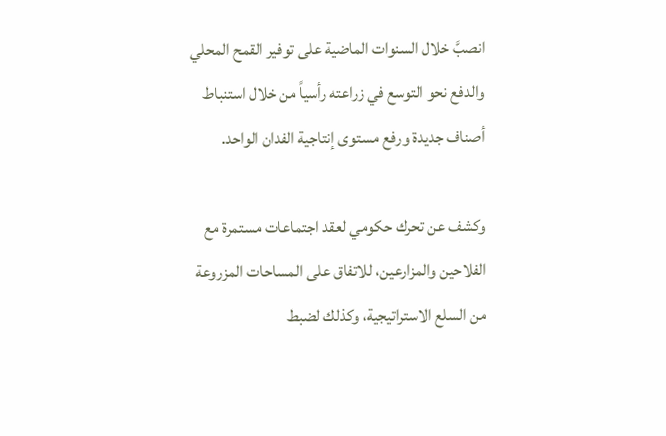انصبَّ خلال السنوات الماضية على توفير القمح المحلي والدفع نحو التوسع في زراعته رأسياً من خلال استنباط أصناف جديدة ورفع مستوى إنتاجية الفدان الواحد.

وكشف عن تحرك حكومي لعقد اجتماعات مستمرة مع الفلاحين والمزارعين، للاتفاق على المساحات المزروعة من السلع الاستراتيجية، وكذلك لضبط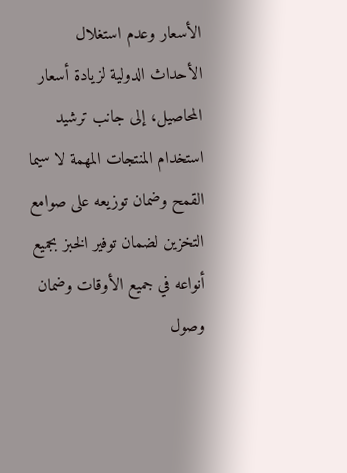الأسعار وعدم استغلال الأحداث الدولية لزيادة أسعار المحاصيل، إلى جانب ترشيد استخدام المنتجات المهمة لا سيما القمح وضمان توزيعه على صوامع التخزين لضمان توفير الخبز بجميع أنواعه في جميع الأوقات وضمان وصول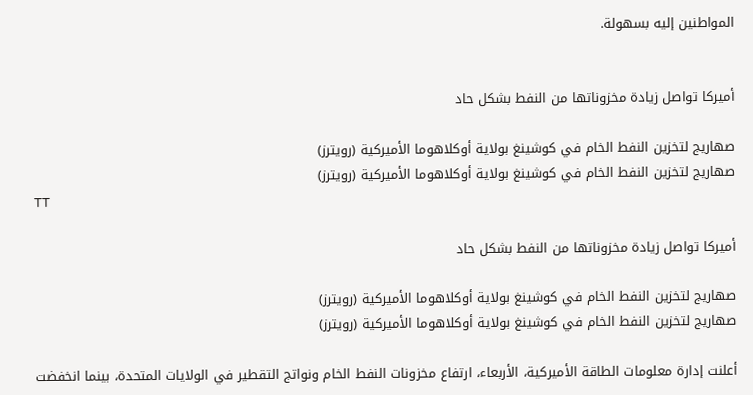المواطنين إليه بسهولة.


أميركا تواصل زيادة مخزوناتها من النفط بشكل حاد

صهاريج لتخزين النفط الخام في كوشينغ بولاية أوكلاهوما الأميركية (رويترز)
صهاريج لتخزين النفط الخام في كوشينغ بولاية أوكلاهوما الأميركية (رويترز)
TT

أميركا تواصل زيادة مخزوناتها من النفط بشكل حاد

صهاريج لتخزين النفط الخام في كوشينغ بولاية أوكلاهوما الأميركية (رويترز)
صهاريج لتخزين النفط الخام في كوشينغ بولاية أوكلاهوما الأميركية (رويترز)

أعلنت إدارة معلومات الطاقة الأميركية، الأربعاء، ارتفاع مخزونات النفط الخام ونواتج التقطير في الولايات المتحدة، بينما انخفضت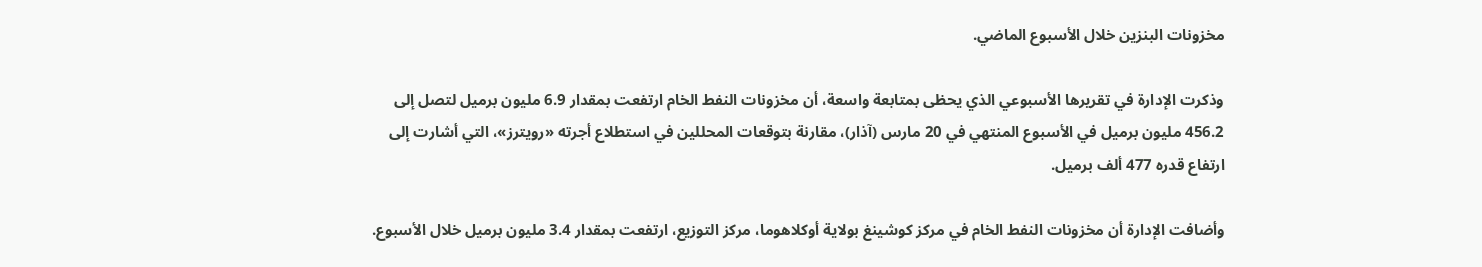مخزونات البنزين خلال الأسبوع الماضي.

وذكرت الإدارة في تقريرها الأسبوعي الذي يحظى بمتابعة واسعة، أن مخزونات النفط الخام ارتفعت بمقدار 6.9 مليون برميل لتصل إلى 456.2 مليون برميل في الأسبوع المنتهي في 20 مارس (آذار)، مقارنة بتوقعات المحللين في استطلاع أجرته «رويترز»، التي أشارت إلى ارتفاع قدره 477 ألف برميل.

وأضافت الإدارة أن مخزونات النفط الخام في مركز كوشينغ بولاية أوكلاهوما، مركز التوزيع، ارتفعت بمقدار 3.4 مليون برميل خلال الأسبوع.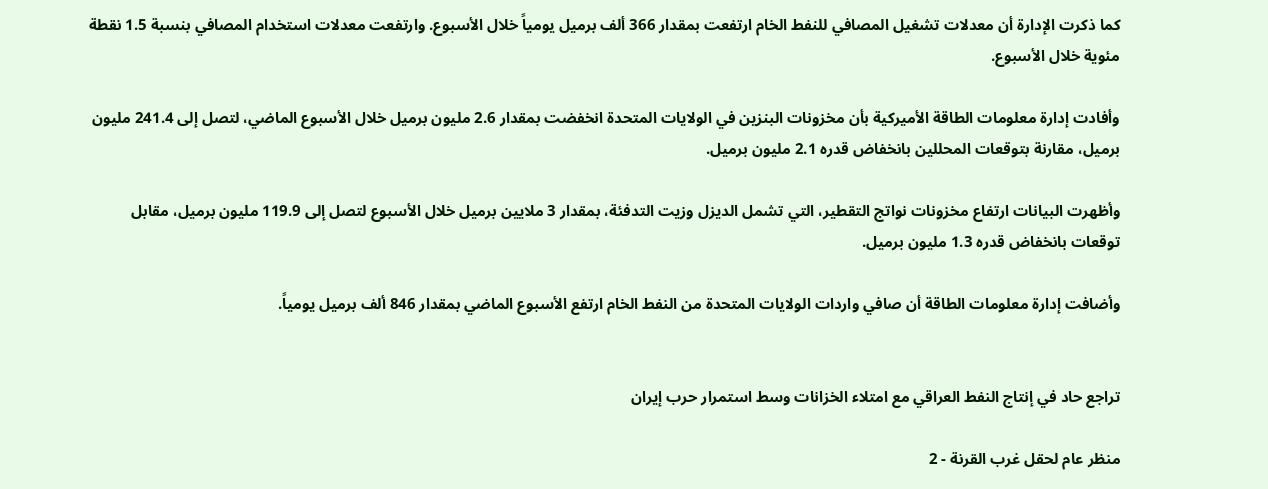كما ذكرت الإدارة أن معدلات تشغيل المصافي للنفط الخام ارتفعت بمقدار 366 ألف برميل يومياً خلال الأسبوع. وارتفعت معدلات استخدام المصافي بنسبة 1.5 نقطة مئوية خلال الأسبوع.

وأفادت إدارة معلومات الطاقة الأميركية بأن مخزونات البنزين في الولايات المتحدة انخفضت بمقدار 2.6 مليون برميل خلال الأسبوع الماضي، لتصل إلى 241.4 مليون برميل، مقارنة بتوقعات المحللين بانخفاض قدره 2.1 مليون برميل.

وأظهرت البيانات ارتفاع مخزونات نواتج التقطير، التي تشمل الديزل وزيت التدفئة، بمقدار 3 ملايين برميل خلال الأسبوع لتصل إلى 119.9 مليون برميل، مقابل توقعات بانخفاض قدره 1.3 مليون برميل.

وأضافت إدارة معلومات الطاقة أن صافي واردات الولايات المتحدة من النفط الخام ارتفع الأسبوع الماضي بمقدار 846 ألف برميل يومياً.


تراجع حاد في إنتاج النفط العراقي مع امتلاء الخزانات وسط استمرار حرب إيران

منظر عام لحقل غرب القرنة - 2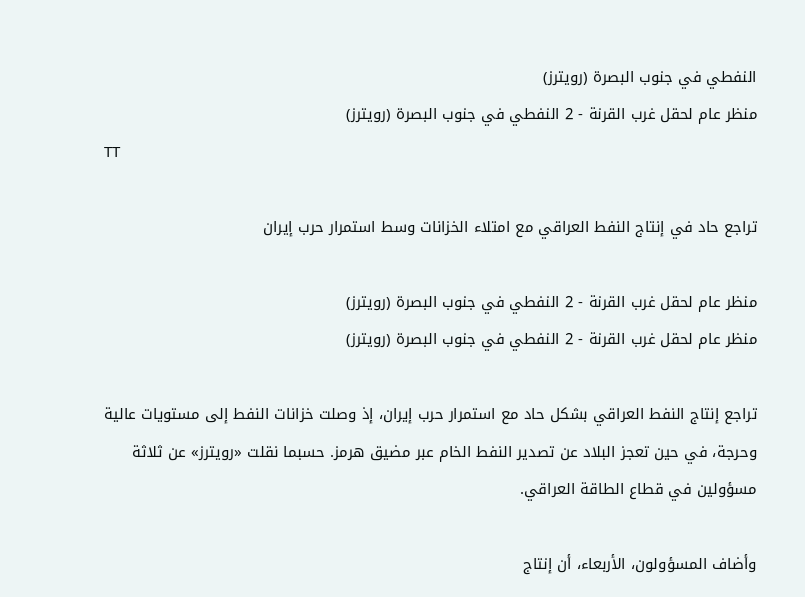النفطي في جنوب البصرة (رويترز)
منظر عام لحقل غرب القرنة - 2 النفطي في جنوب البصرة (رويترز)
TT

تراجع حاد في إنتاج النفط العراقي مع امتلاء الخزانات وسط استمرار حرب إيران

منظر عام لحقل غرب القرنة - 2 النفطي في جنوب البصرة (رويترز)
منظر عام لحقل غرب القرنة - 2 النفطي في جنوب البصرة (رويترز)

تراجع إنتاج النفط ‌العراقي ‌بشكل حاد مع ‌استمرار حرب إيران، إذ وصلت خزانات النفط إلى مستويات عالية وحرجة، في حين تعجز ‌البلاد ‌عن تصدير ‌النفط الخام ‌عبر مضيق هرمز. حسبما نقلت «رويترز» عن ثلاثة مسؤولين في قطاع الطاقة العراقي.

وأضاف المسؤولون، الأربعاء، أن إنتاج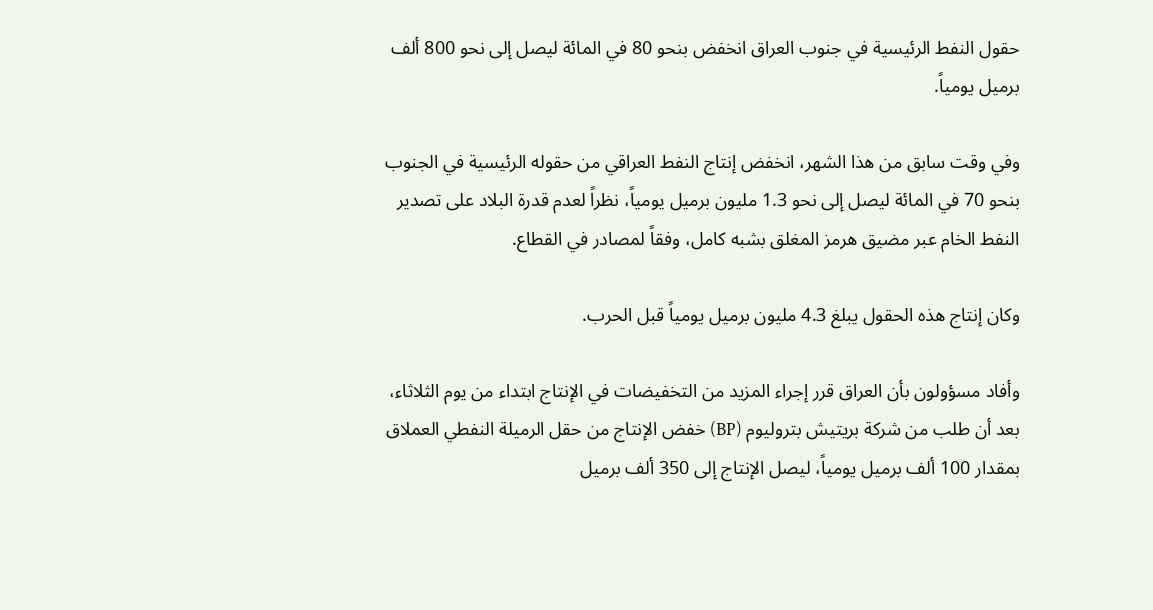حقول ‌النفط الرئيسية في جنوب العراق انخفض بنحو 80 في المائة ليصل إلى نحو 800 ألف برميل يومياً.

وفي وقت سابق من هذا الشهر، انخفض إنتاج النفط العراقي من حقوله الرئيسية في الجنوب بنحو 70 في المائة ليصل إلى نحو 1.3 مليون برميل يومياً، نظراً لعدم قدرة البلاد على تصدير النفط الخام عبر مضيق هرمز المغلق بشبه كامل، وفقاً لمصادر في القطاع.

وكان إنتاج هذه الحقول يبلغ 4.3 مليون برميل يومياً قبل الحرب.

وأفاد مسؤولون بأن العراق قرر إجراء المزيد من التخفيضات في الإنتاج ابتداء من يوم الثلاثاء، بعد أن طلب من شركة بريتيش بتروليوم (BP) خفض الإنتاج من حقل الرميلة النفطي العملاق بمقدار 100 ألف برميل يومياً، ليصل الإنتاج إلى 350 ألف برميل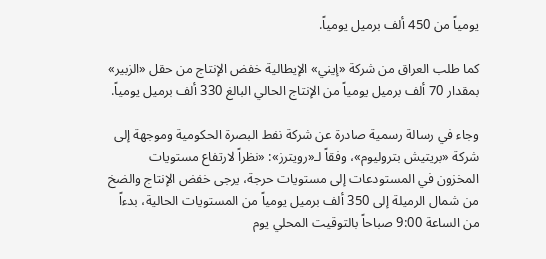يومياً من 450 ألف برميل يومياً.

كما طلب العراق من شركة «إيني» الإيطالية خفض الإنتاج من حقل «الزبير» بمقدار 70 ألف برميل يومياً من الإنتاج الحالي البالغ 330 ألف برميل يومياً.

وجاء في رسالة رسمية صادرة عن شركة نفط البصرة الحكومية وموجهة إلى شركة «بريتيش بتروليوم»، وفقاً لـ«رويترز»: «نظراً لارتفاع مستويات المخزون في المستودعات إلى مستويات حرجة، يرجى خفض الإنتاج والضخ من شمال الرميلة إلى 350 ألف برميل يومياً من المستويات الحالية، بدءاً من الساعة 9:00 صباحاً بالتوقيت المحلي يوم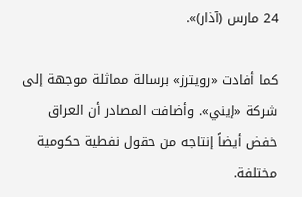24 مارس (آذار)».

كما أفادت «رويترز» برسالة مماثلة موجهة إلى شركة «إيني». وأضافت المصادر أن العراق خفض أيضاً إنتاجه من حقول نفطية حكومية مختلفة.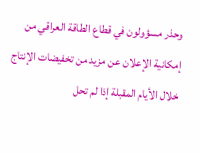وحذر مسؤولون في قطاع الطاقة العراقي من إمكانية الإعلان عن مزيد من تخفيضات الإنتاج خلال الأيام المقبلة إذا لم تحل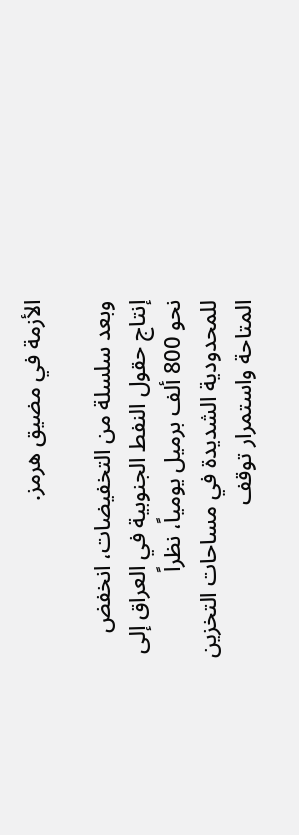الأزمة في مضيق هرمز.

وبعد سلسلة من التخفيضات، انخفض إنتاج حقول النفط الجنوبية في العراق إلى نحو 800 ألف برميل يومياً، نظراً للمحدودية الشديدة في مساحات التخزين المتاحة واستمرار توقف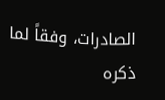الصادرات، وفقاً لما ذكره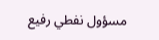مسؤول نفطي رفيع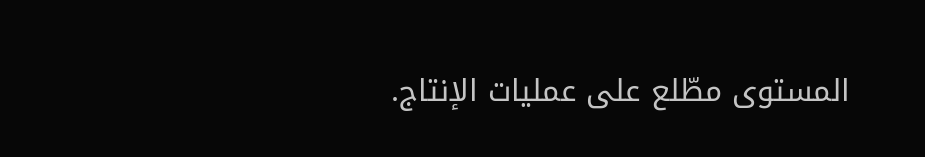المستوى مطّلع على عمليات الإنتاج.